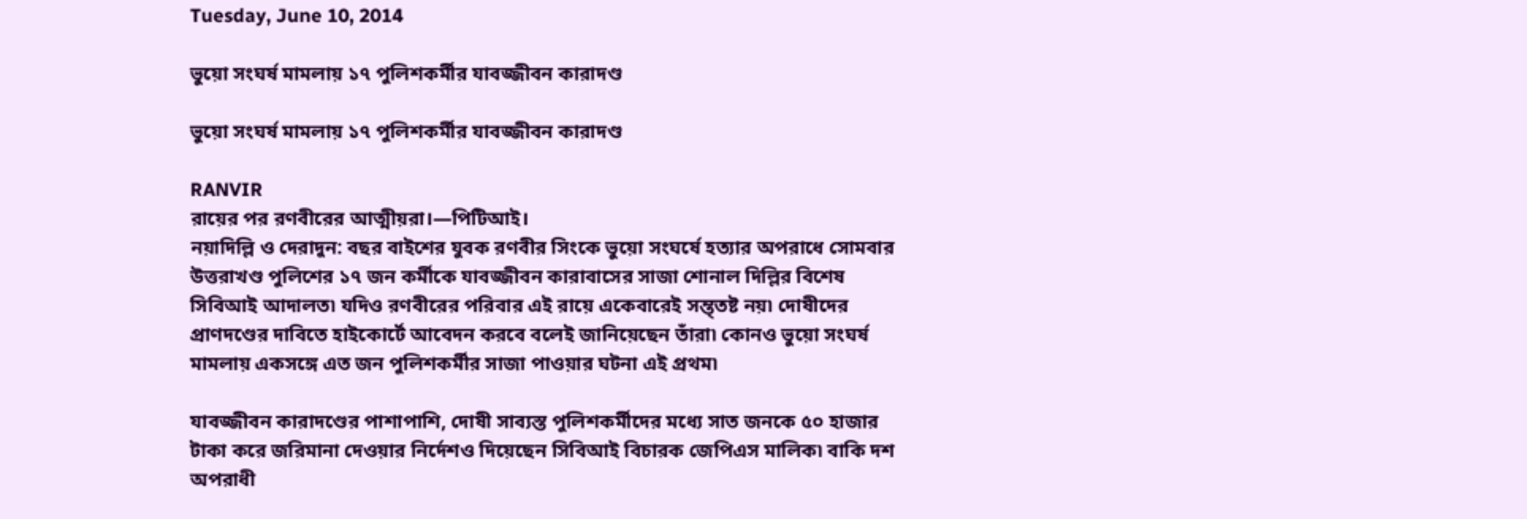Tuesday, June 10, 2014

ভুয়ো সংঘর্ষ মামলায় ১৭ পুলিশকর্মীর যাবজ্জীবন কারাদণ্ড

ভুয়ো সংঘর্ষ মামলায় ১৭ পুলিশকর্মীর যাবজ্জীবন কারাদণ্ড

RANVIR
রায়ের পর রণবীরের আত্মীয়রা।—পিটিআই।
নয়াদিল্লি ও দেরাদুন: বছর বাইশের যুবক রণবীর সিংকে ভুয়ো সংঘর্ষে হত্যার অপরাধে সোমবার উত্তরাখণ্ড পুলিশের ১৭ জন কর্মীকে যাবজ্জীবন কারাবাসের সাজা শোনাল দিল্লির বিশেষ সিবিআই আদালত৷ যদিও রণবীরের পরিবার এই রায়ে একেবারেই সন্ত্তষ্ট নয়৷ দোষীদের প্রাণদণ্ডের দাবিতে হাইকোর্টে আবেদন করবে বলেই জানিয়েছেন তাঁরা৷ কোনও ভুয়ো সংঘর্ষ মামলায় একসঙ্গে এত জন পুলিশকর্মীর সাজা পাওয়ার ঘটনা এই প্রথম৷

যাবজ্জীবন কারাদণ্ডের পাশাপাশি, দোষী সাব্যস্ত পুলিশকর্মীদের মধ্যে সাত জনকে ৫০ হাজার টাকা করে জরিমানা দেওয়ার নির্দেশও দিয়েছেন সিবিআই বিচারক জেপিএস মালিক৷ বাকি দশ অপরাধী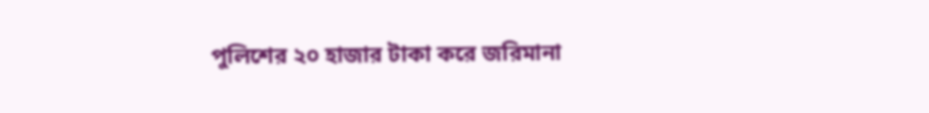পুলিশের ২০ হাজার টাকা করে জরিমানা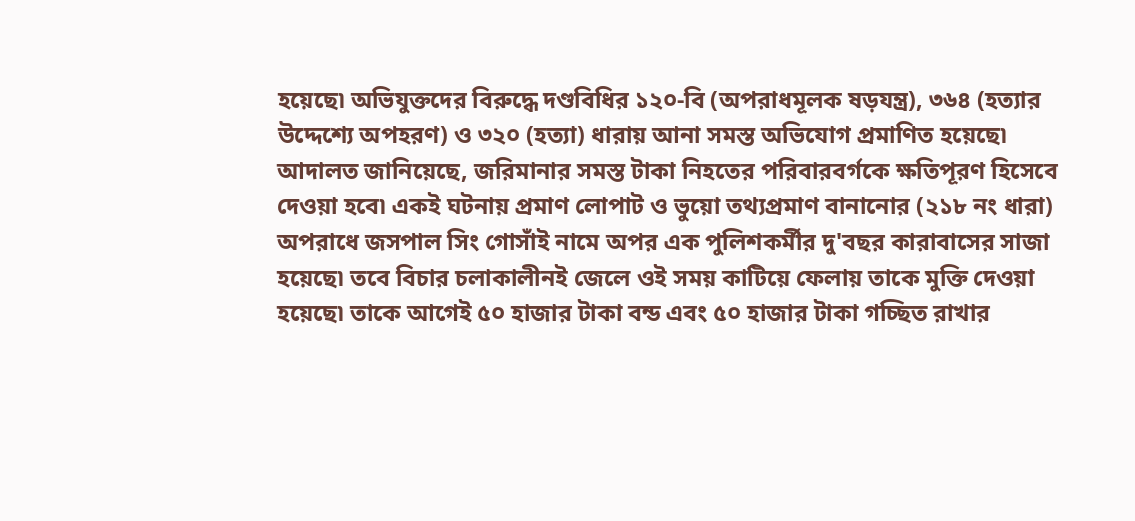হয়েছে৷ অভিযুক্তদের বিরুদ্ধে দণ্ডবিধির ১২০-বি (অপরাধমূলক ষড়যন্ত্র), ৩৬৪ (হত্যার উদ্দেশ্যে অপহরণ) ও ৩২০ (হত্যা) ধারায় আনা সমস্ত অভিযোগ প্রমাণিত হয়েছে৷ আদালত জানিয়েছে, জরিমানার সমস্ত টাকা নিহতের পরিবারবর্গকে ক্ষতিপূরণ হিসেবে দেওয়া হবে৷ একই ঘটনায় প্রমাণ লোপাট ও ভুয়ো তথ্যপ্রমাণ বানানোর (২১৮ নং ধারা) অপরাধে জসপাল সিং গোসাঁই নামে অপর এক পুলিশকর্মীর দু'বছর কারাবাসের সাজা হয়েছে৷ তবে বিচার চলাকালীনই জেলে ওই সময় কাটিয়ে ফেলায় তাকে মুক্তি দেওয়া হয়েছে৷ তাকে আগেই ৫০ হাজার টাকা বন্ড এবং ৫০ হাজার টাকা গচ্ছিত রাখার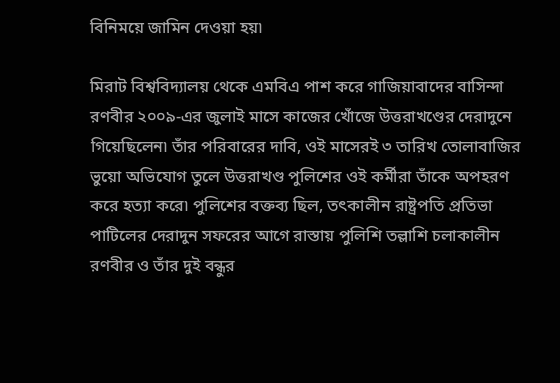বিনিময়ে জামিন দেওয়া হয়৷

মিরাট বিশ্ববিদ্যালয় থেকে এমবিএ পাশ করে গাজিয়াবাদের বাসিন্দা রণবীর ২০০৯-এর জুলাই মাসে কাজের খোঁজে উত্তরাখণ্ডের দেরাদুনে গিয়েছিলেন৷ তাঁর পরিবারের দাবি, ওই মাসেরই ৩ তারিখ তোলাবাজির ভুয়ো অভিযোগ তুলে উত্তরাখণ্ড পুলিশের ওই কর্মীরা তাঁকে অপহরণ করে হত্যা করে৷ পুলিশের বক্তব্য ছিল, তত্‍কালীন রাষ্ট্রপতি প্রতিভা পাটিলের দেরাদুন সফরের আগে রাস্তায় পুলিশি তল্লাশি চলাকালীন রণবীর ও তাঁর দুই বন্ধুর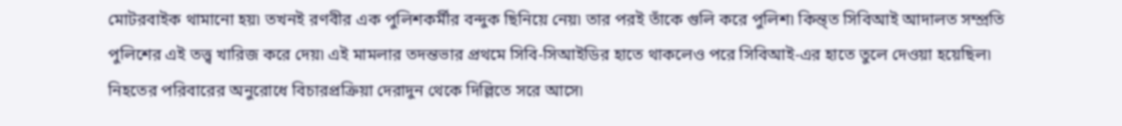মোটরবাইক থামানো হয়৷ তখনই রণবীর এক পুলিশকর্মীর বন্দুক ছিনিয়ে নেয়৷ তার পরই তাঁকে গুলি করে পুলিশ৷ কিন্ত্ত সিবিআই আদালত সম্প্রতি পুলিশের এই তত্ত্ব খারিজ করে দেয়৷ এই মামলার তদন্তভার প্রথমে সিবি-সিআইডির হাতে থাকলেও পরে সিবিআই-এর হাতে তুলে দেওয়া হয়েছিল৷ নিহতের পরিবারের অনুরোধে বিচারপ্রক্রিয়া দেরাদুন থেকে দিল্লিতে সরে আসে৷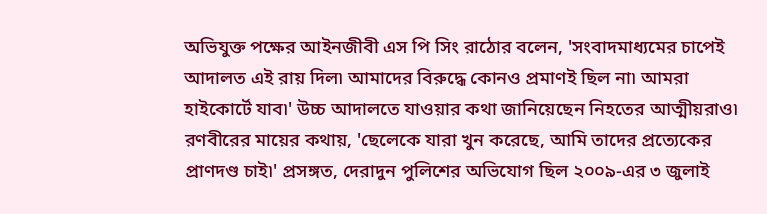অভিযুক্ত পক্ষের আইনজীবী এস পি সিং রাঠোর বলেন, 'সংবাদমাধ্যমের চাপেই আদালত এই রায় দিল৷ আমাদের বিরুদ্ধে কোনও প্রমাণই ছিল না৷ আমরা হাইকোর্টে যাব৷' উচ্চ আদালতে যাওয়ার কথা জানিয়েছেন নিহতের আত্মীয়রাও৷ রণবীরের মায়ের কথায়, 'ছেলেকে যারা খুন করেছে, আমি তাদের প্রত্যেকের প্রাণদণ্ড চাই৷' প্রসঙ্গত, দেরাদুন পুলিশের অভিযোগ ছিল ২০০৯-এর ৩ জুলাই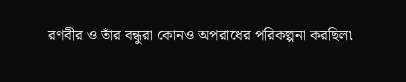রণবীর ও তাঁর বন্ধুরা কোনও অপরাধের পরিকল্পনা করছিল৷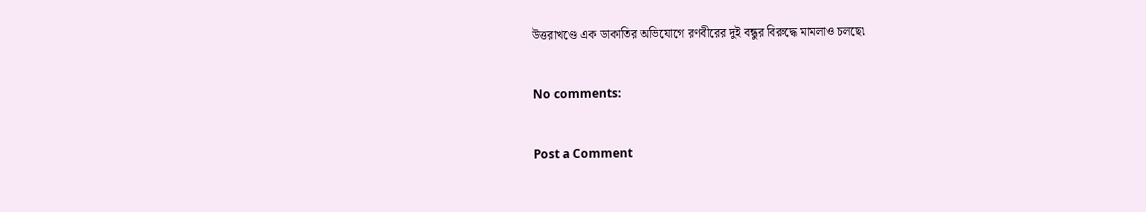উত্তরাখণ্ডে এক ডাকাতির অভিযোগে রণবীরের দুই বন্ধুর বিরুদ্ধে মামলাও চলছে৷

No comments:

Post a Comment